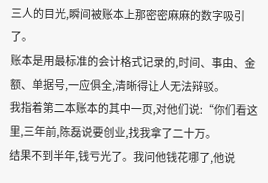三人的目光,瞬间被账本上那密密麻麻的数字吸引了。
账本是用最标准的会计格式记录的,时间、事由、金额、单据号,一应俱全,清晰得让人无法辩驳。
我指着第二本账本的其中一页,对他们说:“你们看这里,三年前,陈磊说要创业,找我拿了二十万。
结果不到半年,钱亏光了。我问他钱花哪了,他说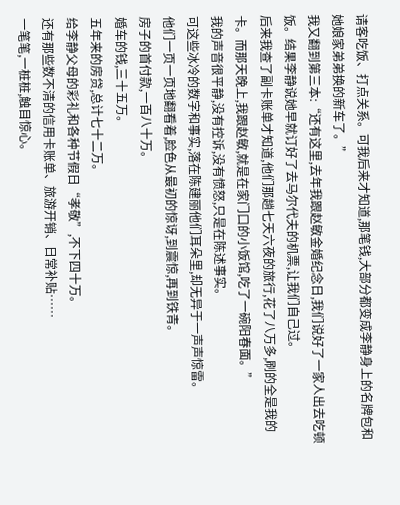请客吃饭、打点关系。可我后来才知道,那笔钱,大部分都变成李静身上的名牌包和她娘家弟弟换的新车了。”
我又翻到第三本:“还有这里,去年我跟赵敏金婚纪念日,我们说好了一家人出去吃顿饭。结果李静说她早就订好了去马尔代夫的机票,让我们自己过。
后来我查了副卡账单才知道,他们那趟七天六夜的旅行,花了八万多,刷的全是我的卡。而那天晚上,我跟赵敏,就是在家门口的小饭馆,吃了一碗阳春面。”
我的声音很平静,没有控诉,没有愤怒,只是在陈述事实。
可这些冰冷的数字和事实,落在陈建丽他们耳朵里,却无异于一声声惊雷。
他们一页一页地翻看着,脸色从最初的惊讶,到震惊,再到铁青。
房子的首付款,一百八十万。
婚车的钱,三十五万。
五年来的房贷,总计七十二万。
给李静父母的彩礼和各种节假日“孝敬”,不下四十万。
还有那些数不清的信用卡账单、旅游开销、日常补贴……
一笔笔,一桩桩,触目惊心。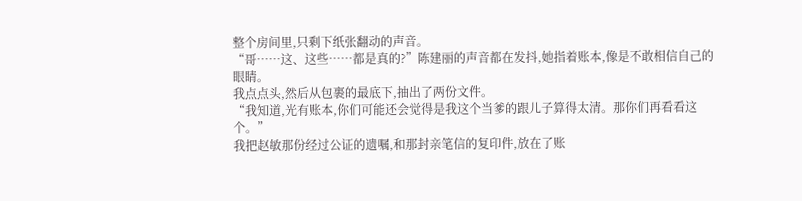整个房间里,只剩下纸张翻动的声音。
“哥……这、这些……都是真的?”陈建丽的声音都在发抖,她指着账本,像是不敢相信自己的眼睛。
我点点头,然后从包裹的最底下,抽出了两份文件。
“我知道,光有账本,你们可能还会觉得是我这个当爹的跟儿子算得太清。那你们再看看这个。”
我把赵敏那份经过公证的遗嘱,和那封亲笔信的复印件,放在了账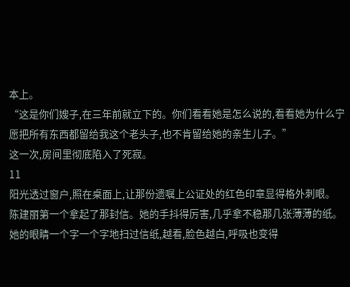本上。
“这是你们嫂子,在三年前就立下的。你们看看她是怎么说的,看看她为什么宁愿把所有东西都留给我这个老头子,也不肯留给她的亲生儿子。”
这一次,房间里彻底陷入了死寂。
11
阳光透过窗户,照在桌面上,让那份遗嘱上公证处的红色印章显得格外刺眼。
陈建丽第一个拿起了那封信。她的手抖得厉害,几乎拿不稳那几张薄薄的纸。
她的眼睛一个字一个字地扫过信纸,越看,脸色越白,呼吸也变得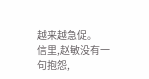越来越急促。
信里,赵敏没有一句抱怨,